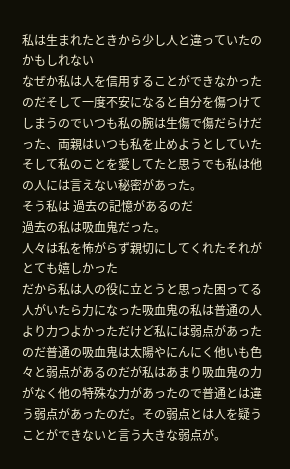私は生まれたときから少し人と違っていたのかもしれない
なぜか私は人を信用することができなかったのだそして一度不安になると自分を傷つけてしまうのでいつも私の腕は生傷で傷だらけだった、両親はいつも私を止めようとしていたそして私のことを愛してたと思うでも私は他の人には言えない秘密があった。
そう私は 過去の記憶があるのだ
過去の私は吸血鬼だった。
人々は私を怖がらず親切にしてくれたそれがとても嬉しかった
だから私は人の役に立とうと思った困ってる人がいたら力になった吸血鬼の私は普通の人より力つよかっただけど私には弱点があったのだ普通の吸血鬼は太陽やにんにく他いも色々と弱点があるのだが私はあまり吸血鬼の力がなく他の特殊な力があったので普通とは違う弱点があったのだ。その弱点とは人を疑うことができないと言う大きな弱点が。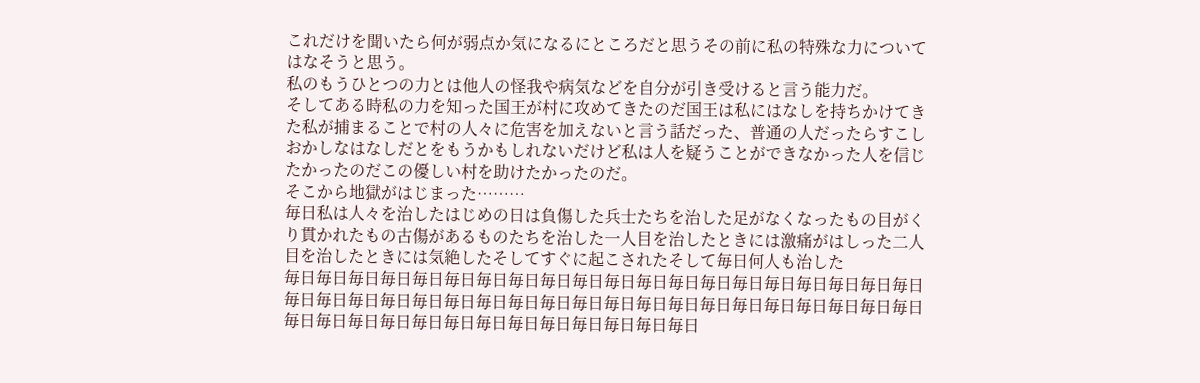これだけを聞いたら何が弱点か気になるにところだと思うその前に私の特殊な力についてはなそうと思う。
私のもうひとつの力とは他人の怪我や病気などを自分が引き受けると言う能力だ。
そしてある時私の力を知った国王が村に攻めてきたのだ国王は私にはなしを持ちかけてきた私が捕まることで村の人々に危害を加えないと言う話だった、普通の人だったらすこしおかしなはなしだとをもうかもしれないだけど私は人を疑うことができなかった人を信じたかったのだこの優しい村を助けたかったのだ。
そこから地獄がはじまった………
毎日私は人々を治したはじめの日は負傷した兵士たちを治した足がなくなったもの目がくり貫かれたもの古傷があるものたちを治した一人目を治したときには激痛がはしった二人目を治したときには気絶したそしてすぐに起こされたそして毎日何人も治した
毎日毎日毎日毎日毎日毎日毎日毎日毎日毎日毎日毎日毎日毎日毎日毎日毎日毎日毎日毎日毎日毎日毎日毎日毎日毎日毎日毎日毎日毎日毎日毎日毎日毎日毎日毎日毎日毎日毎日毎日毎日毎日毎日毎日毎日毎日毎日毎日毎日毎日毎日毎日毎日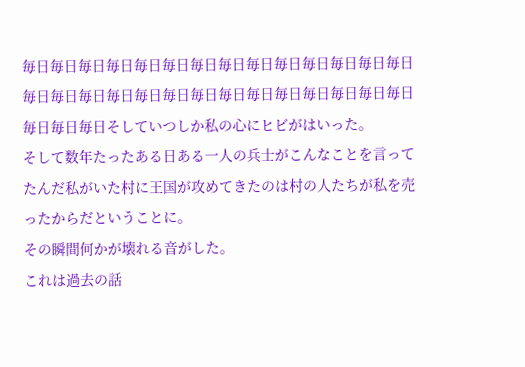毎日毎日毎日毎日毎日毎日毎日毎日毎日毎日毎日毎日毎日毎日毎日毎日毎日毎日毎日毎日毎日毎日毎日毎日毎日毎日毎日毎日毎日毎日毎日そしていつしか私の心にヒビがはいった。
そして数年たったある日ある一人の兵士がこんなことを言ってたんだ私がいた村に王国が攻めてきたのは村の人たちが私を売ったからだということに。
その瞬間何かが壊れる音がした。
これは過去の話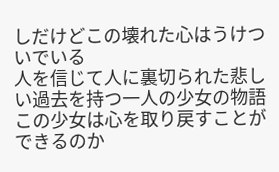しだけどこの壊れた心はうけついでいる
人を信じて人に裏切られた悲しい過去を持つ一人の少女の物語
この少女は心を取り戻すことができるのか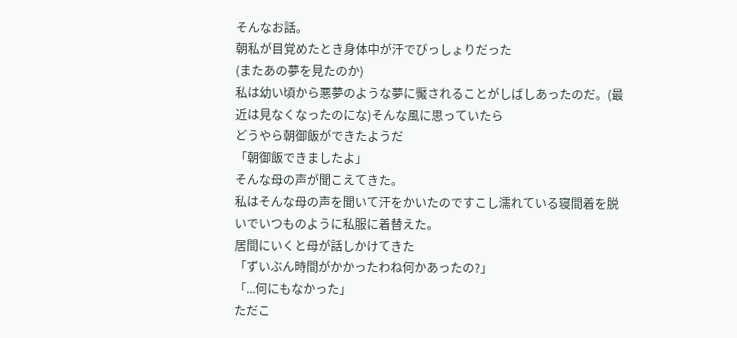そんなお話。
朝私が目覚めたとき身体中が汗でびっしょりだった
(またあの夢を見たのか)
私は幼い頃から悪夢のような夢に魘されることがしばしあったのだ。(最近は見なくなったのにな)そんな風に思っていたら
どうやら朝御飯ができたようだ
「朝御飯できましたよ」
そんな母の声が聞こえてきた。
私はそんな母の声を聞いて汗をかいたのですこし濡れている寝間着を脱いでいつものように私服に着替えた。
居間にいくと母が話しかけてきた
「ずいぶん時間がかかったわね何かあったの?」
「...何にもなかった」
ただこ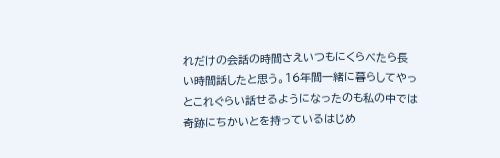れだけの会話の時間さえいつもにくらべたら長い時間話したと思う。16年間一緒に暮らしてやっとこれぐらい話せるようになったのも私の中では奇跡にちかいとを持っているはじめ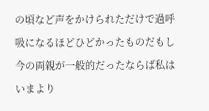の頃など声をかけられただけで過呼吸になるほどひどかったものだもし今の両親が一般的だったならば私はいまより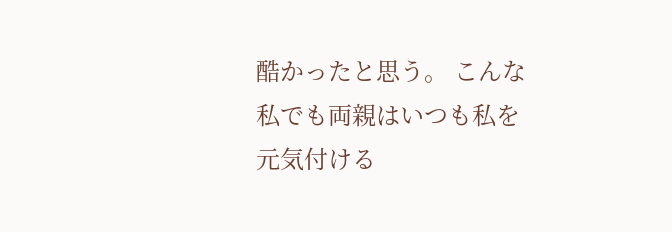酷かったと思う。 こんな私でも両親はいつも私を元気付ける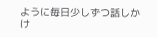ように毎日少しずつ話しかけ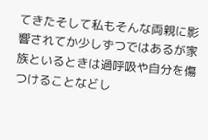てきたそして私もそんな両親に影響されてか少しずつではあるが家族といるときは過呼吸や自分を傷つけることなどし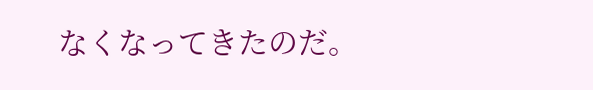なくなってきたのだ。